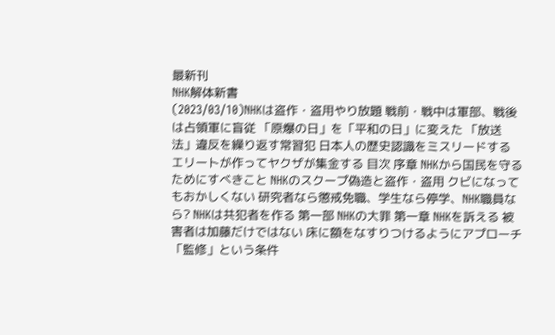最新刊
NHK解体新書
(2023/03/10)NHKは盗作・盗用やり放題 戦前・戦中は軍部、戦後は占領軍に盲従 「原爆の日」を「平和の日」に変えた 「放送法」違反を繰り返す常習犯 日本人の歴史認識をミスリードする エリートが作ってヤクザが集金する 目次 序章 NHKから国民を守るためにすべきこと NHKのスクープ偽造と盗作・盗用 クビになってもおかしくない 研究者なら懲戒免職、学生なら停学、NHK職員なら? NHKは共犯者を作る 第一部 NHKの大罪 第一章 NHKを訴える 被害者は加藤だけではない 床に額をなすりつけるようにアプローチ 「監修」という条件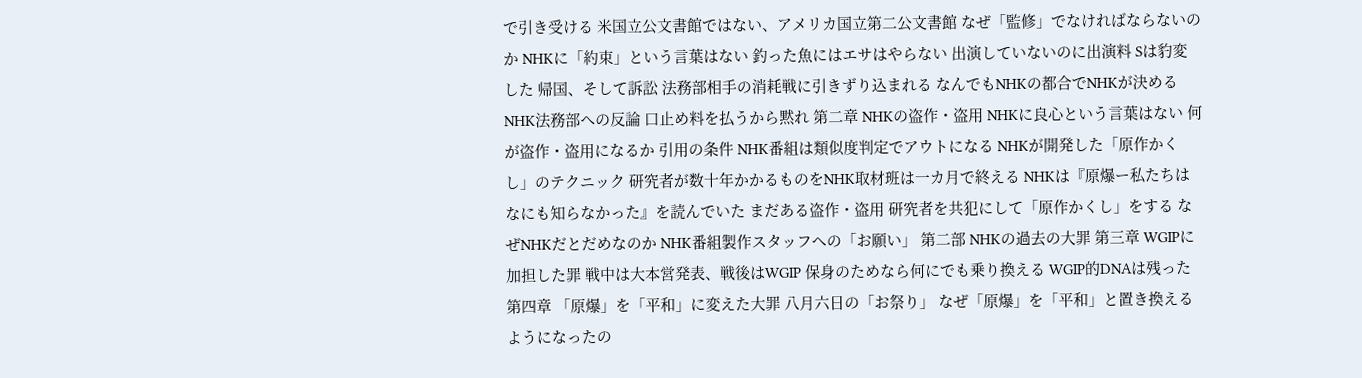で引き受ける 米国立公文書館ではない、アメリカ国立第二公文書館 なぜ「監修」でなければならないのか NHKに「約束」という言葉はない 釣った魚にはエサはやらない 出演していないのに出演料 Sは豹変した 帰国、そして訴訟 法務部相手の消耗戦に引きずり込まれる なんでもNHKの都合でNHKが決める NHK法務部への反論 口止め料を払うから黙れ 第二章 NHKの盗作・盗用 NHKに良心という言葉はない 何が盗作・盗用になるか 引用の条件 NHK番組は類似度判定でアウトになる NHKが開発した「原作かくし」のテクニック 研究者が数十年かかるものをNHK取材班は一カ月で終える NHKは『原爆ー私たちはなにも知らなかった』を読んでいた まだある盗作・盗用 研究者を共犯にして「原作かくし」をする なぜNHKだとだめなのか NHK番組製作スタッフへの「お願い」 第二部 NHKの過去の大罪 第三章 WGIPに加担した罪 戦中は大本営発表、戦後はWGIP 保身のためなら何にでも乗り換える WGIP的DNAは残った 第四章 「原爆」を「平和」に変えた大罪 八月六日の「お祭り」 なぜ「原爆」を「平和」と置き換えるようになったの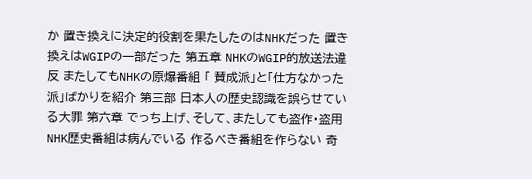か 置き換えに決定的役割を果たしたのはNHKだった 置き換えはWGIPの一部だった 第五章 NHKのWGIP的放送法違反 またしてもNHKの原爆番組 「 賛成派」と「仕方なかった派」ばかりを紹介 第三部 日本人の歴史認識を誤らせている大罪 第六章 でっち上げ、そして、またしても盗作・盗用 NHK歴史番組は病んでいる 作るべき番組を作らない 奇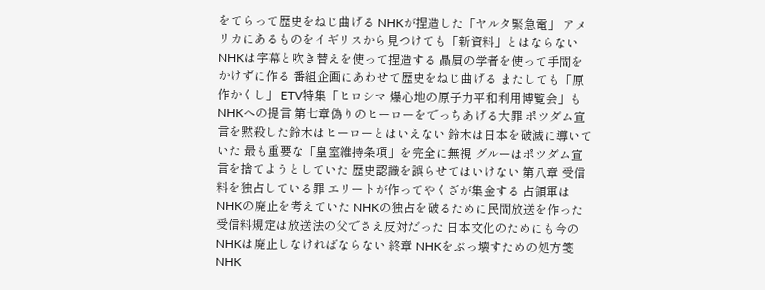をてらって歴史をねじ曲げる NHKが捏造した「ヤルタ緊急電」 アメリカにあるものをイギリスから見つけても「新資料」とはならない NHKは字幕と吹き替えを使って捏造する 贔屓の学者を使って手間をかけずに作る 番組企画にあわせて歴史をねじ曲げる またしても「原作かくし」 ETV特集「ヒロシマ 爆心地の原子力平和利用博覧会」も NHKへの提言 第七章偽りのヒーローをでっちあげる大罪 ポツダム宣言を黙殺した鈴木はヒーローとはいえない 鈴木は日本を破滅に導いていた 最も重要な「皇室維持条項」を完全に無視 グルーはポツダム宣言を捨てようとしていた 歴史認識を誤らせてはいけない 第八章 受信料を独占している罪 エリートが作ってやくざが集金する 占領軍はNHKの廃止を考えていた NHKの独占を破るために民間放送を作った 受信料規定は放送法の父でさえ反対だった 日本文化のためにも今のNHKは廃止しなければならない 終章 NHKをぶっ壊すための処方箋 NHK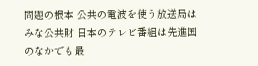問題の根本 公共の電波を使う放送局はみな公共財 日本のテレビ番組は先進国のなかでも最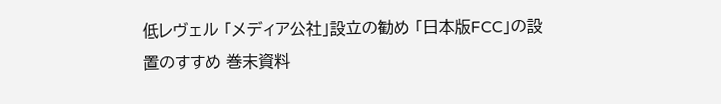低レヴェル 「メディア公社」設立の勧め 「日本版FCC」の設置のすすめ 巻末資料